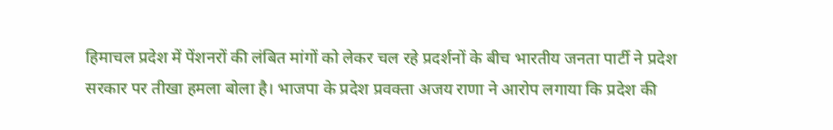हिमाचल प्रदेश में पेंशनरों की लंबित मांगों को लेकर चल रहे प्रदर्शनों के बीच भारतीय जनता पार्टी ने प्रदेश सरकार पर तीखा हमला बोला है। भाजपा के प्रदेश प्रवक्ता अजय राणा ने आरोप लगाया कि प्रदेश की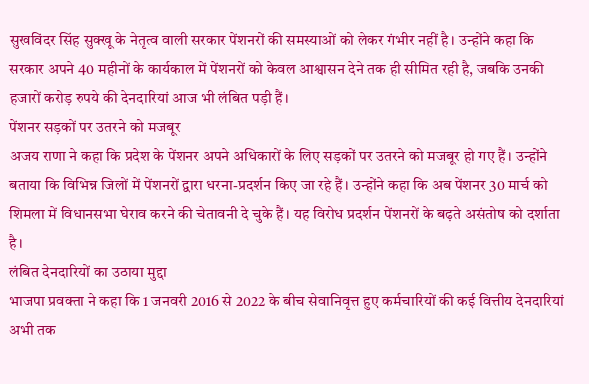सुखविंदर सिंह सुक्खू के नेतृत्व वाली सरकार पेंशनरों की समस्याओं को लेकर गंभीर नहीं है। उन्होंने कहा कि सरकार अपने 40 महीनों के कार्यकाल में पेंशनरों को केवल आश्वासन देने तक ही सीमित रही है, जबकि उनकी हजारों करोड़ रुपये की देनदारियां आज भी लंबित पड़ी हैं।
पेंशनर सड़कों पर उतरने को मजबूर
अजय राणा ने कहा कि प्रदेश के पेंशनर अपने अधिकारों के लिए सड़कों पर उतरने को मजबूर हो गए हैं। उन्होंने बताया कि विभिन्न जिलों में पेंशनरों द्वारा धरना-प्रदर्शन किए जा रहे हैं। उन्होंने कहा कि अब पेंशनर 30 मार्च को शिमला में विधानसभा घेराव करने की चेतावनी दे चुके हैं। यह विरोध प्रदर्शन पेंशनरों के बढ़ते असंतोष को दर्शाता है।
लंबित देनदारियों का उठाया मुद्दा
भाजपा प्रवक्ता ने कहा कि 1 जनवरी 2016 से 2022 के बीच सेवानिवृत्त हुए कर्मचारियों की कई वित्तीय देनदारियां अभी तक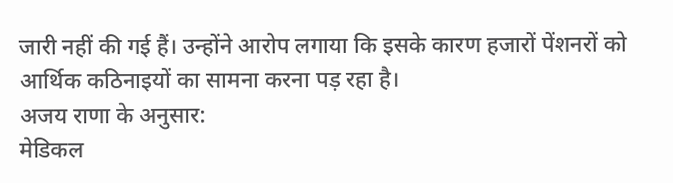जारी नहीं की गई हैं। उन्होंने आरोप लगाया कि इसके कारण हजारों पेंशनरों को आर्थिक कठिनाइयों का सामना करना पड़ रहा है।
अजय राणा के अनुसार:
मेडिकल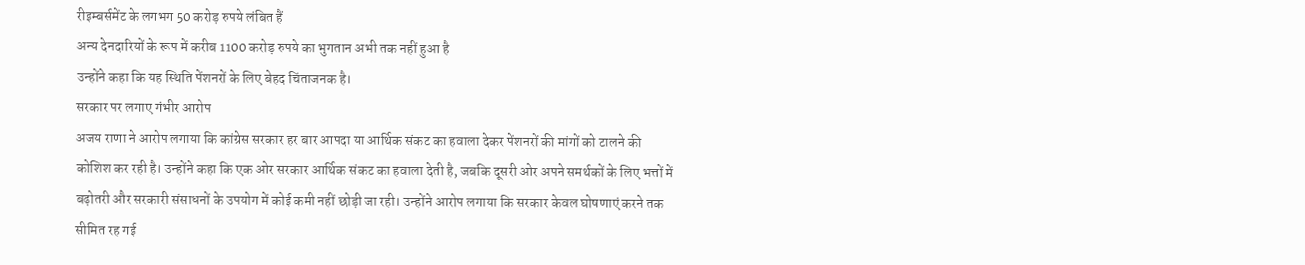रीइम्बर्समेंट के लगभग 50 करोड़ रुपये लंबित हैं
अन्य देनदारियों के रूप में करीब 1100 करोड़ रुपये का भुगतान अभी तक नहीं हुआ है
उन्होंने कहा कि यह स्थिति पेंशनरों के लिए बेहद चिंताजनक है।
सरकार पर लगाए गंभीर आरोप
अजय राणा ने आरोप लगाया कि कांग्रेस सरकार हर बार आपदा या आर्थिक संकट का हवाला देकर पेंशनरों की मांगों को टालने की कोशिश कर रही है। उन्होंने कहा कि एक ओर सरकार आर्थिक संकट का हवाला देती है, जबकि दूसरी ओर अपने समर्थकों के लिए भत्तों में बढ़ोतरी और सरकारी संसाधनों के उपयोग में कोई कमी नहीं छोड़ी जा रही। उन्होंने आरोप लगाया कि सरकार केवल घोषणाएं करने तक सीमित रह गई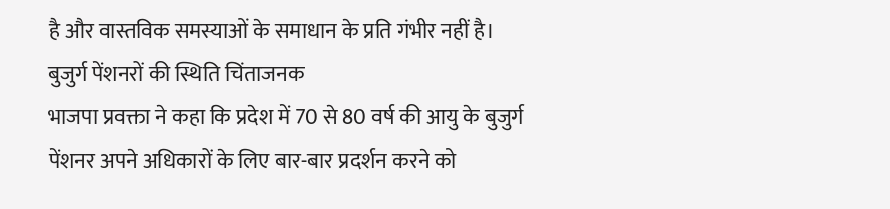है और वास्तविक समस्याओं के समाधान के प्रति गंभीर नहीं है।
बुजुर्ग पेंशनरों की स्थिति चिंताजनक
भाजपा प्रवक्ता ने कहा कि प्रदेश में 70 से 80 वर्ष की आयु के बुजुर्ग पेंशनर अपने अधिकारों के लिए बार-बार प्रदर्शन करने को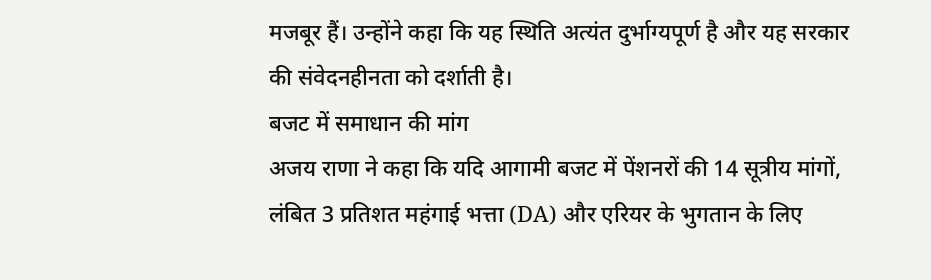मजबूर हैं। उन्होंने कहा कि यह स्थिति अत्यंत दुर्भाग्यपूर्ण है और यह सरकार की संवेदनहीनता को दर्शाती है।
बजट में समाधान की मांग
अजय राणा ने कहा कि यदि आगामी बजट में पेंशनरों की 14 सूत्रीय मांगों, लंबित 3 प्रतिशत महंगाई भत्ता (DA) और एरियर के भुगतान के लिए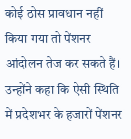कोई ठोस प्रावधान नहीं किया गया तो पेंशनर आंदोलन तेज कर सकते हैं। उन्होंने कहा कि ऐसी स्थिति में प्रदेशभर के हजारों पेंशनर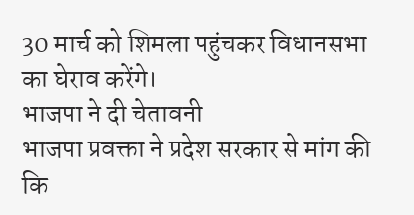30 मार्च को शिमला पहुंचकर विधानसभा का घेराव करेंगे।
भाजपा ने दी चेतावनी
भाजपा प्रवक्ता ने प्रदेश सरकार से मांग की कि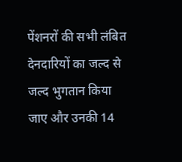पेंशनरों की सभी लंबित देनदारियों का जल्द से जल्द भुगतान किया जाए और उनकी 14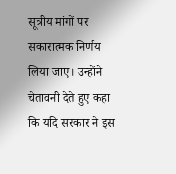सूत्रीय मांगों पर सकारात्मक निर्णय लिया जाए। उन्होंने चेतावनी देते हुए कहा कि यदि सरकार ने इस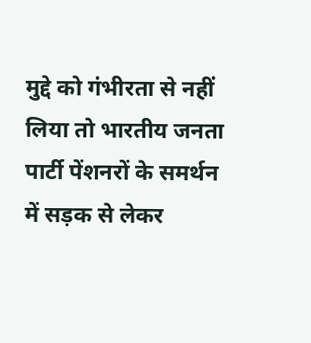मुद्दे को गंभीरता से नहीं लिया तो भारतीय जनता पार्टी पेंशनरों के समर्थन में सड़क से लेकर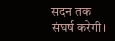सदन तक संघर्ष करेगी।